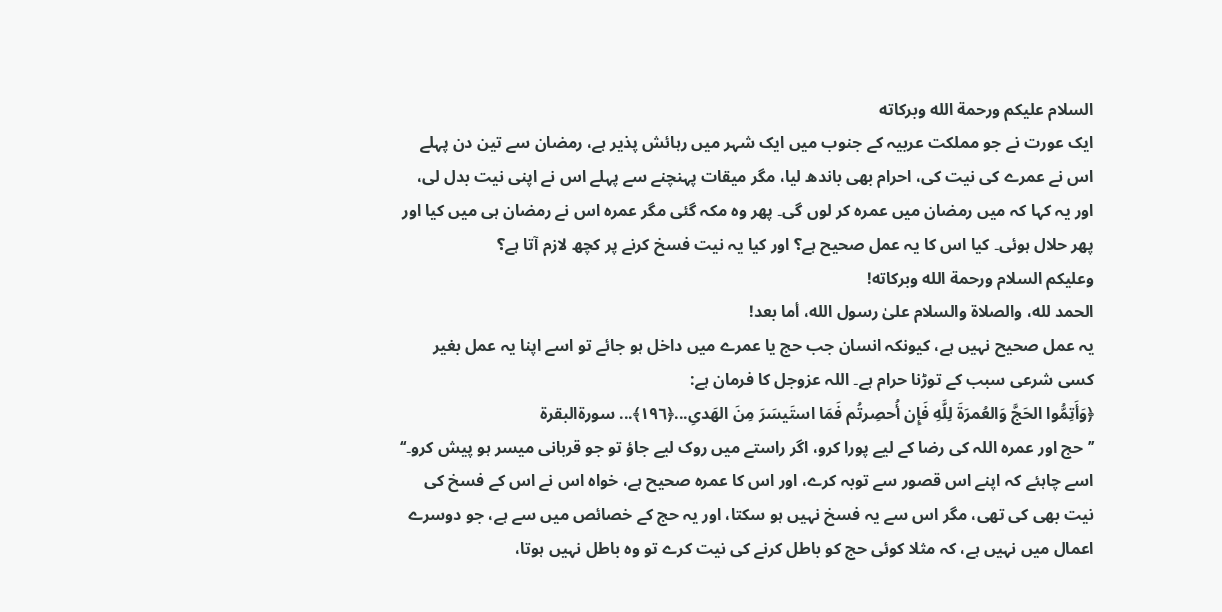السلام عليكم ورحمة الله وبركاته
ایک عورت نے جو مملکت عربیہ کے جنوب میں ایک شہر میں رہائش پذیر ہے، رمضان سے تین دن پہلے اس نے عمرے کی نیت کی، احرام بھی باندھ لیا، مگر میقات پہنچنے سے پہلے اس نے اپنی نیت بدل لی، اور یہ کہا کہ میں رمضان میں عمرہ کر لوں گی۔ پھر وہ مکہ گئی مگر عمرہ اس نے رمضان ہی میں کیا اور پھر حلال ہوئی۔ کیا اس کا یہ عمل صحیح ہے؟ اور کیا یہ نیت فسخ کرنے پر کچھ لازم آتا ہے؟
وعلیکم السلام ورحمة الله وبرکاته!
الحمد لله، والصلاة والسلام علىٰ رسول الله، أما بعد!
یہ عمل صحیح نہیں ہے، کیونکہ انسان جب حج یا عمرے میں داخل ہو جائے تو اسے اپنا یہ عمل بغیر کسی شرعی سبب کے توڑنا حرام ہے۔ اللہ عزوجل کا فرمان ہے:
﴿وَأَتِمُّوا الحَجَّ وَالعُمرَةَ لِلَّهِ فَإِن أُحصِرتُم فَمَا استَيسَرَ مِنَ الهَدىِ...﴿١٩٦﴾... سورةالبقرة
’’حج اور عمرہ اللہ کی رضا کے لیے پورا کرو، اگر راستے میں روک لیے جاؤ تو جو قربانی میسر ہو پیش کرو۔‘‘
اسے چاہئے کہ اپنے اس قصور سے توبہ کرے، اور اس کا عمرہ صحیح ہے، خواہ اس نے اس کے فسخ کی نیت بھی کی تھی، مگر اس سے یہ فسخ نہیں ہو سکتا، اور یہ حج کے خصائص میں سے ہے، جو دوسرے اعمال میں نہیں ہے، کہ مثلا کوئی حج کو باطل کرنے کی نیت کرے تو وہ باطل نہیں ہوتا،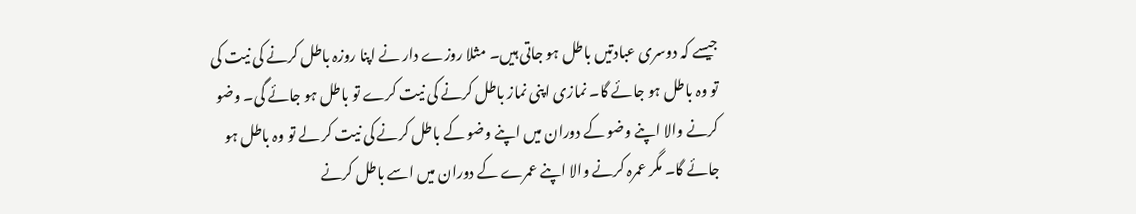جیسے کہ دوسری عبادتیں باطل ہو جاتی ہیں۔ مثلا روزے دار نے اپنا روزہ باطل کرنے کی نیت کی تو وہ باطل ہو جائے گا۔ نمازی اپنی نماز باطل کرنے کی نیت کرے تو باطل ہو جائے گی۔ وضو کرنے والا اپنے وضو کے دوران میں اپنے وضو کے باطل کرنے کی نیت کر لے تو وہ باطل ہو جائے گا۔ مگر عمرہ کرنے والا اپنے عمرے کے دوران میں اسے باطل کرنے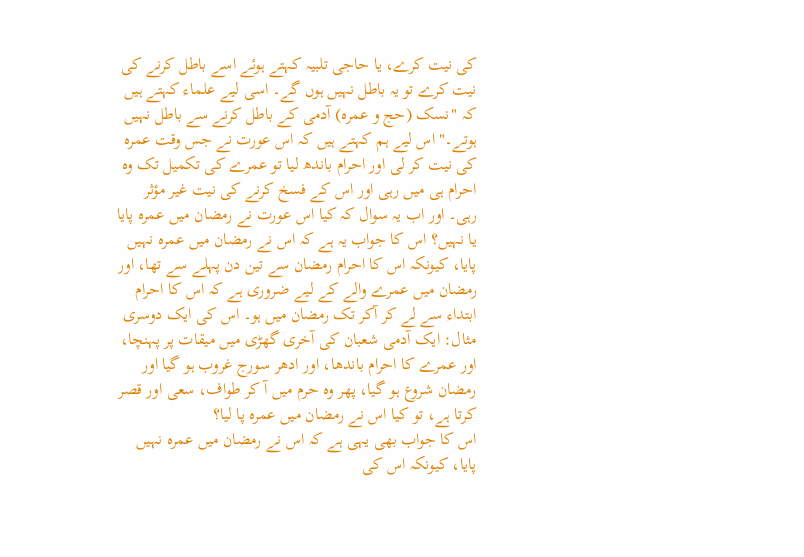کی نیت کرے، یا حاجی تلبیہ کہتے ہوئے اسے باطل کرنے کی نیت کرے تو یہ باطل نہیں ہوں گے۔ اسی لیے علماء کہتے ہیں کہ "نسک (حج و عمرہ) آدمی کے باطل کرنے سے باطل نہیں ہوتے۔" اس لیے ہم کہتے ہیں کہ اس عورت نے جس وقت عمرہ کی نیت کر لی اور احرام باندھ لیا تو عمرے کی تکمیل تک وہ احرام ہی میں رہی اور اس کے فسخ کرنے کی نیت غیر مؤثر رہی۔ اور اب یہ سوال کہ کیا اس عورت نے رمضان میں عمرہ پایا یا نہیں؟ اس کا جواب یہ ہے کہ اس نے رمضان میں عمرہ نہیں پایا، کیونکہ اس کا احرام رمضان سے تین دن پہلے سے تھا، اور رمضان میں عمرے والے کے لیے ضروری ہے کہ اس کا احرام ابتداء سے لے کر آکر تک رمضان میں ہو۔ اس کی ایک دوسری مثال: ایک آدمی شعبان کی آخری گھڑی میں میقات پر پہنچا، اور عمرے کا احرام باندھا، اور ادھر سورج غروب ہو گیا اور رمضان شروع ہو گیا، پھر وہ حرم میں آ کر طواف، سعی اور قصر کرتا ہے، تو کیا اس نے رمضان میں عمرہ پا لیا؟
اس کا جواب بھی یہی ہے کہ اس نے رمضان میں عمرہ نہیں پایا، کیونکہ اس کی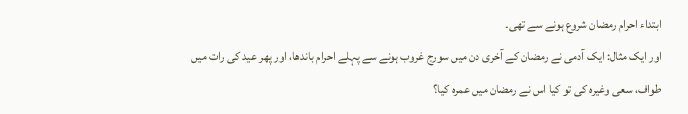ابتداء احرام رمضان شروع ہونے سے تھی۔
اور ایک مثال: ایک آدمی نے رمضان کے آخری دن میں سورج غروب ہونے سے پہلے احرام باندھا، اور پھر عید کی رات میں طواف، سعی وغیرہ کی تو کیا اس نے رمضان میں عمرہ کیا؟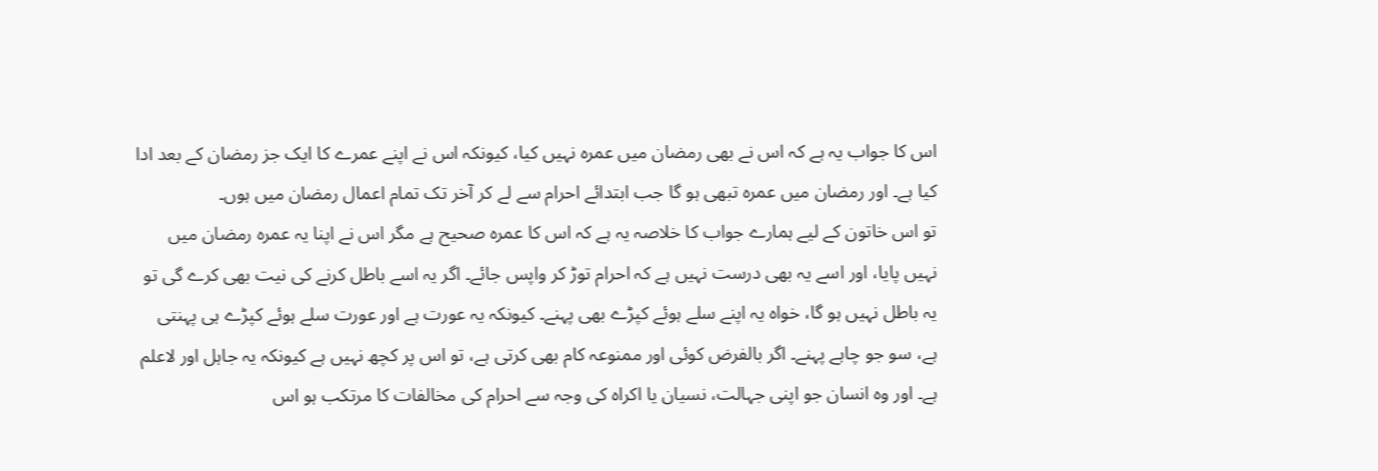اس کا جواب یہ ہے کہ اس نے بھی رمضان میں عمرہ نہیں کیا، کیونکہ اس نے اپنے عمرے کا ایک جز رمضان کے بعد ادا کیا ہے۔ اور رمضان میں عمرہ تبھی ہو گا جب ابتدائے احرام سے لے کر آخر تک تمام اعمال رمضان میں ہوں۔
تو اس خاتون کے لیے ہمارے جواب کا خلاصہ یہ ہے کہ اس کا عمرہ صحیح ہے مگر اس نے اپنا یہ عمرہ رمضان میں نہیں پایا، اور اسے یہ بھی درست نہیں ہے کہ احرام توڑ کر واپس جائے۔ اگر یہ اسے باطل کرنے کی نیت بھی کرے گی تو یہ باطل نہیں ہو گا، خواہ یہ اپنے سلے ہوئے کپڑے بھی پہنے۔ کیونکہ یہ عورت ہے اور عورت سلے ہوئے کپڑے ہی پہنتی ہے، سو جو چاہے پہنے۔ اگر بالفرض کوئی اور ممنوعہ کام بھی کرتی ہے، تو اس پر کچھ نہیں ہے کیونکہ یہ جاہل اور لاعلم ہے۔ اور وہ انسان جو اپنی جہالت، نسیان یا اکراہ کی وجہ سے احرام کی مخالفات کا مرتکب ہو اس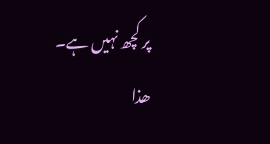پر کچھ نہیں ہے۔
ھذا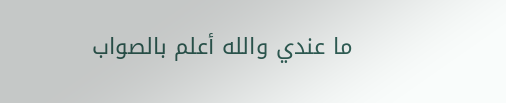ما عندي والله أعلم بالصواب